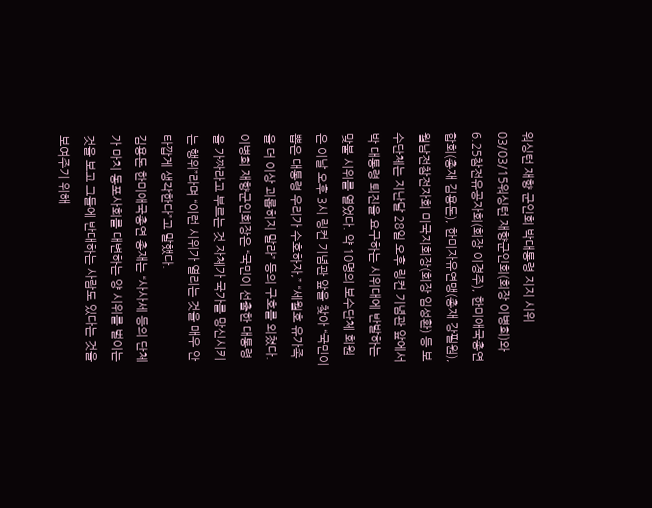워싱턴 재향 군인회 박대통령 지지 시위
03/03/15워싱턴 재향군인회(회장 이병희)와 6.25참전유공자회(회장 이경주), 한미애국총연합회(총재 김용돈), 한미자유연맹(총재 강필원), 월남전참전자회 미국지회장(회장 임성환) 등 보수단체는 지난달 28일 오후 링컨 기념관 앞에서 박 대통령 퇴진을 요구하는 시위대에 반발하는 맞불 시위를 열었다. 약 10명의 보수단체 회원은 이날 오후 3시 링컨 기념관 앞을 찾아 “국민이 뽑은 대통령 우리가 수호하자,” “세월호 유가족을 더 이상 괴롭히지 말라” 등의 구호를 외쳤다.
이병희 재향군인회장은 “국민이 선출한 대통령을 가짜라고 부르는 것 자체가 국가를 망신시키는 행위”라며 “이런 시위가 열리는 것을 매우 안타깝게 생각한다”고 말했다.
김용돈 한미애국총연 총재는 “사사세 등의 단체가 마치 동포사회를 대변하는 양 시위를 벌이는 것을 보고 그들에 반대하는 사람도 있다는 것을 보여주기 위해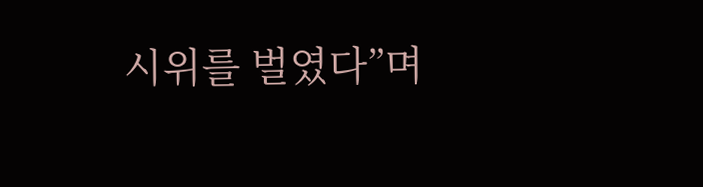시위를 벌였다”며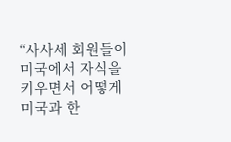“사사세 회원들이 미국에서 자식을 키우면서 어떻게 미국과 한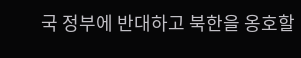국 정부에 반대하고 북한을 옹호할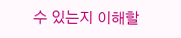수 있는지 이해할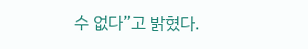수 없다”고 밝혔다.